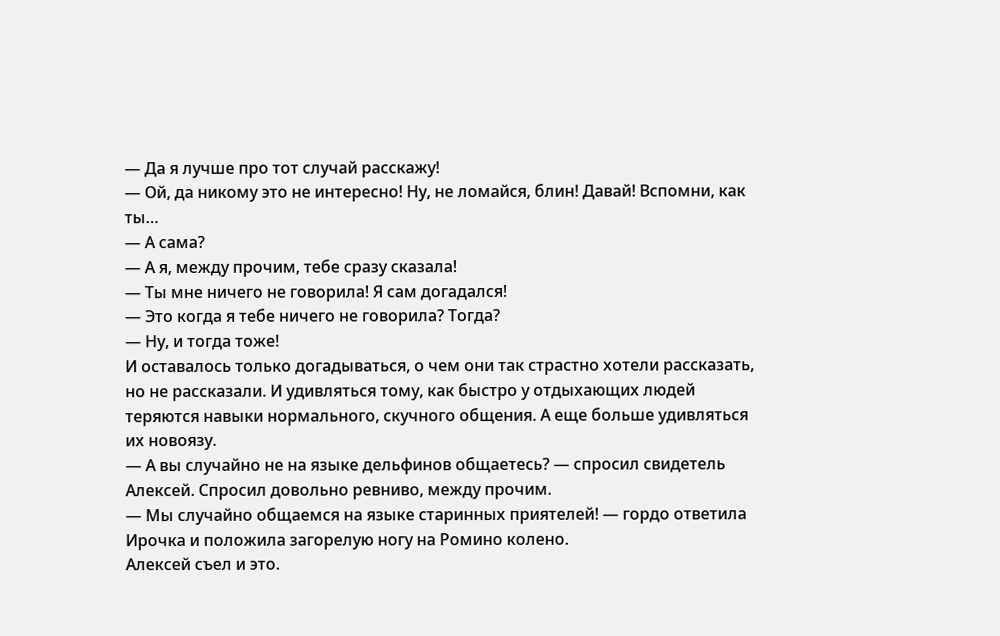— Да я лучше про тот случай расскажу!
— Ой, да никому это не интересно! Ну, не ломайся, блин! Давай! Вспомни, как ты…
— А сама?
— А я, между прочим, тебе сразу сказала!
— Ты мне ничего не говорила! Я сам догадался!
— Это когда я тебе ничего не говорила? Тогда?
— Ну, и тогда тоже!
И оставалось только догадываться, о чем они так страстно хотели рассказать, но не рассказали. И удивляться тому, как быстро у отдыхающих людей теряются навыки нормального, скучного общения. А еще больше удивляться их новоязу.
— А вы случайно не на языке дельфинов общаетесь? — спросил свидетель Алексей. Спросил довольно ревниво, между прочим.
— Мы случайно общаемся на языке старинных приятелей! — гордо ответила Ирочка и положила загорелую ногу на Ромино колено.
Алексей съел и это.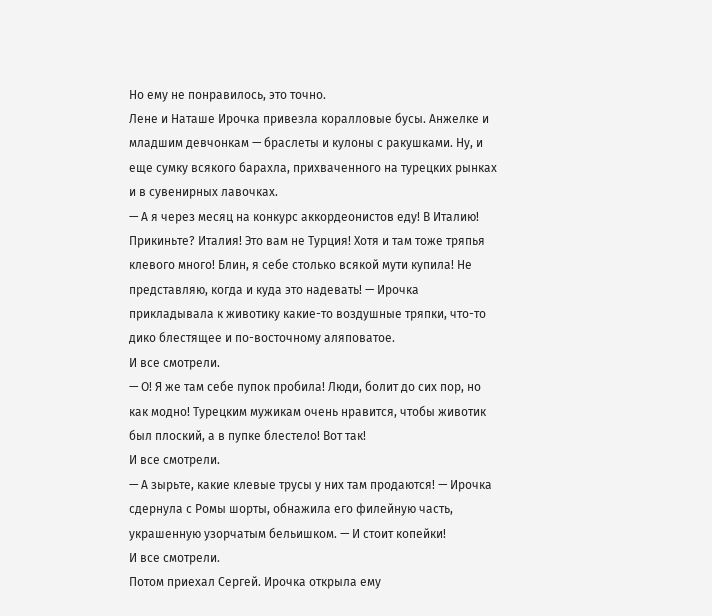Но ему не понравилось, это точно.
Лене и Наташе Ирочка привезла коралловые бусы. Анжелке и младшим девчонкам — браслеты и кулоны с ракушками. Ну, и еще сумку всякого барахла, прихваченного на турецких рынках и в сувенирных лавочках.
— А я через месяц на конкурс аккордеонистов еду! В Италию! Прикиньте? Италия! Это вам не Турция! Хотя и там тоже тряпья клевого много! Блин, я себе столько всякой мути купила! Не представляю, когда и куда это надевать! — Ирочка прикладывала к животику какие-то воздушные тряпки, что-то дико блестящее и по-восточному аляповатое.
И все смотрели.
— О! Я же там себе пупок пробила! Люди, болит до сих пор, но как модно! Турецким мужикам очень нравится, чтобы животик был плоский, а в пупке блестело! Вот так!
И все смотрели.
— А зырьте, какие клевые трусы у них там продаются! — Ирочка сдернула с Ромы шорты, обнажила его филейную часть, украшенную узорчатым бельишком. — И стоит копейки!
И все смотрели.
Потом приехал Сергей. Ирочка открыла ему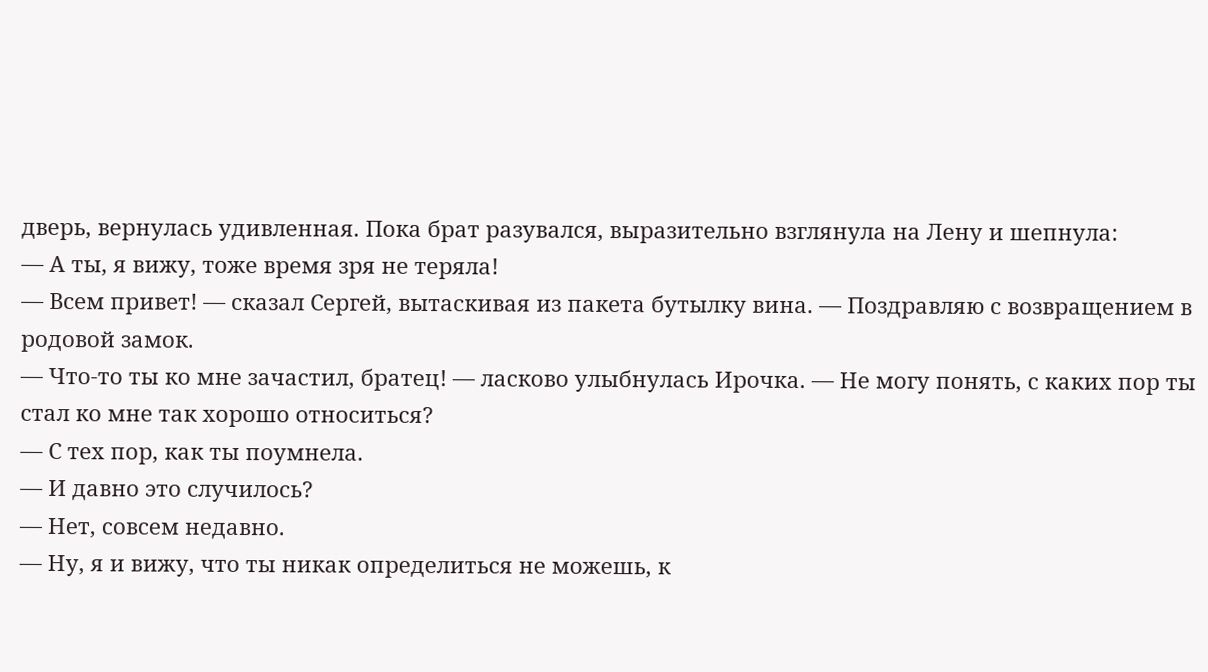дверь, вернулась удивленная. Пока брат разувался, выразительно взглянула на Лену и шепнула:
— А ты, я вижу, тоже время зря не теряла!
— Всем привет! — сказал Сергей, вытаскивая из пакета бутылку вина. — Поздравляю с возвращением в родовой замок.
— Что-то ты ко мне зачастил, братец! — ласково улыбнулась Ирочка. — Не могу понять, с каких пор ты стал ко мне так хорошо относиться?
— С тех пор, как ты поумнела.
— И давно это случилось?
— Нет, совсем недавно.
— Ну, я и вижу, что ты никак определиться не можешь, к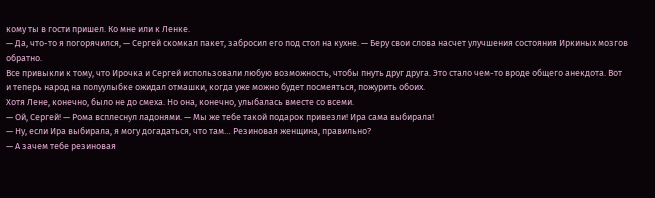кому ты в гости пришел. Ко мне или к Ленке.
— Да, что-то я погорячился, — Сергей скомкал пакет, забросил его под стол на кухне. — Беру свои слова насчет улучшения состояния Иркиных мозгов обратно.
Все привыкли к тому, что Ирочка и Сергей использовали любую возможность, чтобы пнуть друг друга. Это стало чем-то вроде общего анекдота. Вот и теперь народ на полуулыбке ожидал отмашки, когда уже можно будет посмеяться, пожурить обоих.
Хотя Лене, конечно, было не до смеха. Но она, конечно, улыбалась вместе со всеми.
— Ой, Сергей! — Рома всплеснул ладонями. — Мы же тебе такой подарок привезли! Ира сама выбирала!
— Ну, если Ира выбирала, я могу догадаться, что там… Резиновая женщина, правильно?
— А зачем тебе резиновая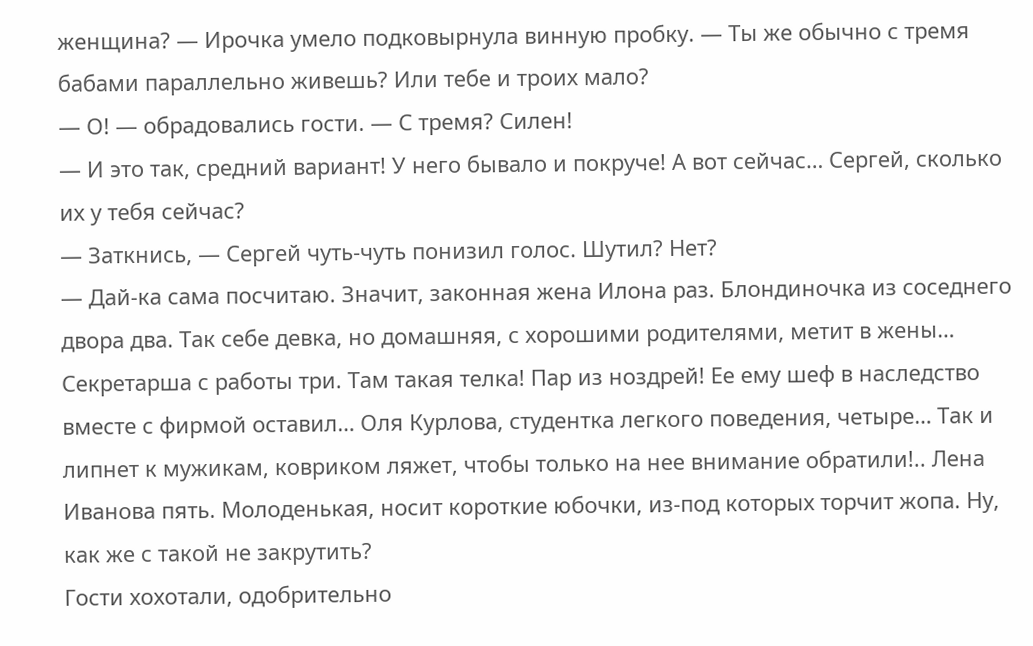женщина? — Ирочка умело подковырнула винную пробку. — Ты же обычно с тремя бабами параллельно живешь? Или тебе и троих мало?
— О! — обрадовались гости. — С тремя? Силен!
— И это так, средний вариант! У него бывало и покруче! А вот сейчас… Сергей, сколько их у тебя сейчас?
— Заткнись, — Сергей чуть-чуть понизил голос. Шутил? Нет?
— Дай-ка сама посчитаю. Значит, законная жена Илона раз. Блондиночка из соседнего двора два. Так себе девка, но домашняя, с хорошими родителями, метит в жены… Секретарша с работы три. Там такая телка! Пар из ноздрей! Ее ему шеф в наследство вместе с фирмой оставил… Оля Курлова, студентка легкого поведения, четыре… Так и липнет к мужикам, ковриком ляжет, чтобы только на нее внимание обратили!.. Лена Иванова пять. Молоденькая, носит короткие юбочки, из-под которых торчит жопа. Ну, как же с такой не закрутить?
Гости хохотали, одобрительно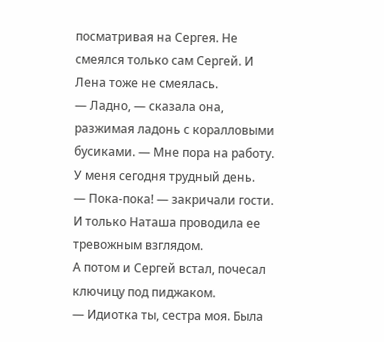посматривая на Сергея. Не смеялся только сам Сергей. И Лена тоже не смеялась.
— Ладно, — сказала она, разжимая ладонь с коралловыми бусиками. — Мне пора на работу. У меня сегодня трудный день.
— Пока-пока! — закричали гости. И только Наташа проводила ее тревожным взглядом.
А потом и Сергей встал, почесал ключицу под пиджаком.
— Идиотка ты, сестра моя. Была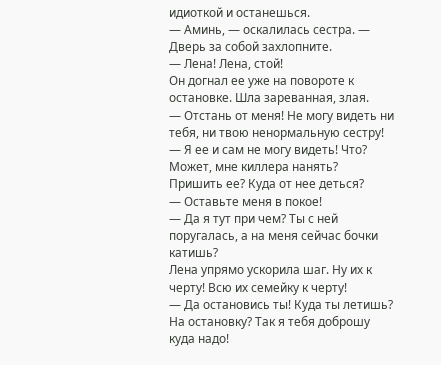идиоткой и останешься.
— Аминь, — оскалилась сестра. — Дверь за собой захлопните.
— Лена! Лена, стой!
Он догнал ее уже на повороте к остановке. Шла зареванная, злая.
— Отстань от меня! Не могу видеть ни тебя, ни твою ненормальную сестру!
— Я ее и сам не могу видеть! Что? Может, мне киллера нанять? Пришить ее? Куда от нее деться?
— Оставьте меня в покое!
— Да я тут при чем? Ты с ней поругалась, а на меня сейчас бочки катишь?
Лена упрямо ускорила шаг. Ну их к черту! Всю их семейку к черту!
— Да остановись ты! Куда ты летишь? На остановку? Так я тебя доброшу куда надо!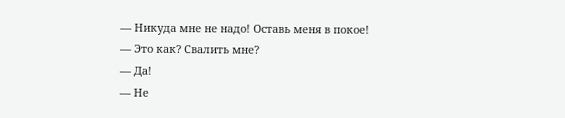— Никуда мне не надо! Оставь меня в покое!
— Это как? Свалить мне?
— Да!
— Не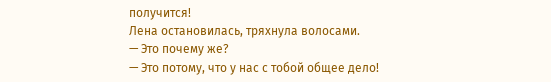получится!
Лена остановилась, тряхнула волосами.
— Это почему же?
— Это потому, что у нас с тобой общее дело!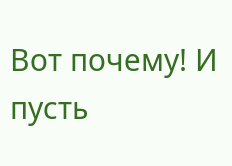Вот почему! И пусть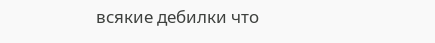всякие дебилки что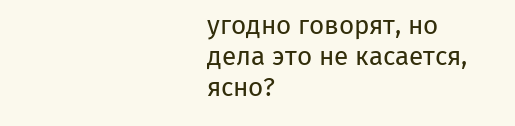угодно говорят, но дела это не касается, ясно?